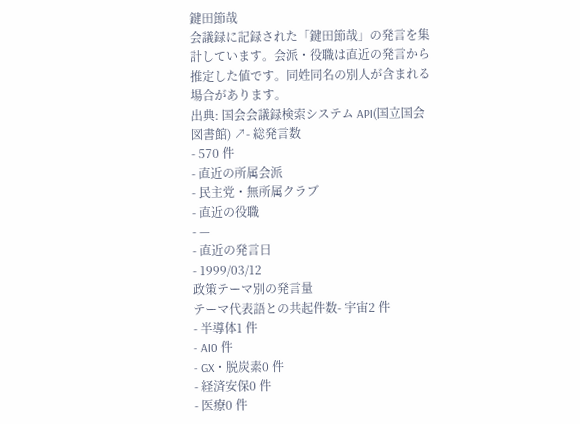鍵田節哉
会議録に記録された「鍵田節哉」の発言を集計しています。会派・役職は直近の発言から推定した値です。同姓同名の別人が含まれる場合があります。
出典: 国会会議録検索システム API(国立国会図書館) ↗- 総発言数
- 570 件
- 直近の所属会派
- 民主党・無所属クラブ
- 直近の役職
- —
- 直近の発言日
- 1999/03/12
政策テーマ別の発言量
テーマ代表語との共起件数- 宇宙2 件
- 半導体1 件
- AI0 件
- GX・脱炭素0 件
- 経済安保0 件
- 医療0 件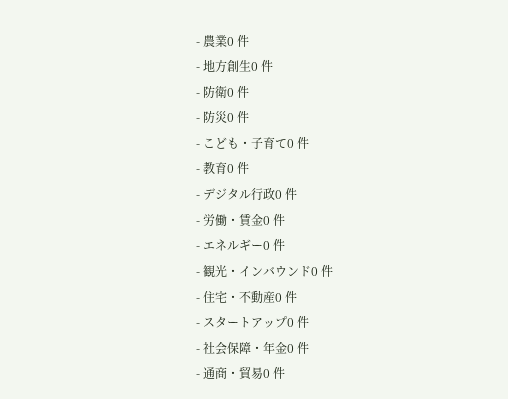- 農業0 件
- 地方創生0 件
- 防衛0 件
- 防災0 件
- こども・子育て0 件
- 教育0 件
- デジタル行政0 件
- 労働・賃金0 件
- エネルギー0 件
- 観光・インバウンド0 件
- 住宅・不動産0 件
- スタートアップ0 件
- 社会保障・年金0 件
- 通商・貿易0 件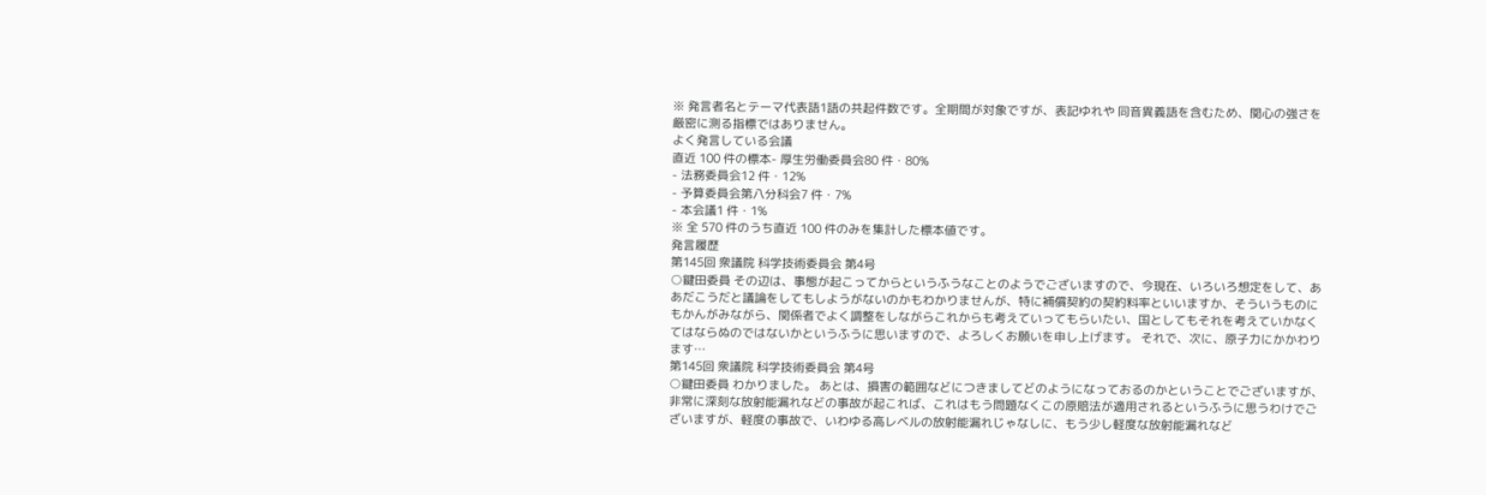※ 発言者名とテーマ代表語1語の共起件数です。全期間が対象ですが、表記ゆれや 同音異義語を含むため、関心の強さを厳密に測る指標ではありません。
よく発言している会議
直近 100 件の標本- 厚生労働委員会80 件・80%
- 法務委員会12 件・12%
- 予算委員会第八分科会7 件・7%
- 本会議1 件・1%
※ 全 570 件のうち直近 100 件のみを集計した標本値です。
発言履歴
第145回 衆議院 科学技術委員会 第4号
○鍵田委員 その辺は、事態が起こってからというふうなことのようでございますので、今現在、いろいろ想定をして、ああだこうだと議論をしてもしようがないのかもわかりませんが、特に補償契約の契約料率といいますか、そういうものにもかんがみながら、関係者でよく調整をしながらこれからも考えていってもらいたい、国としてもそれを考えていかなくてはならぬのではないかというふうに思いますので、よろしくお願いを申し上げます。 それで、次に、原子力にかかわります…
第145回 衆議院 科学技術委員会 第4号
○鍵田委員 わかりました。 あとは、損害の範囲などにつきましてどのようになっておるのかということでございますが、非常に深刻な放射能漏れなどの事故が起これば、これはもう問題なくこの原賠法が適用されるというふうに思うわけでございますが、軽度の事故で、いわゆる高レベルの放射能漏れじゃなしに、もう少し軽度な放射能漏れなど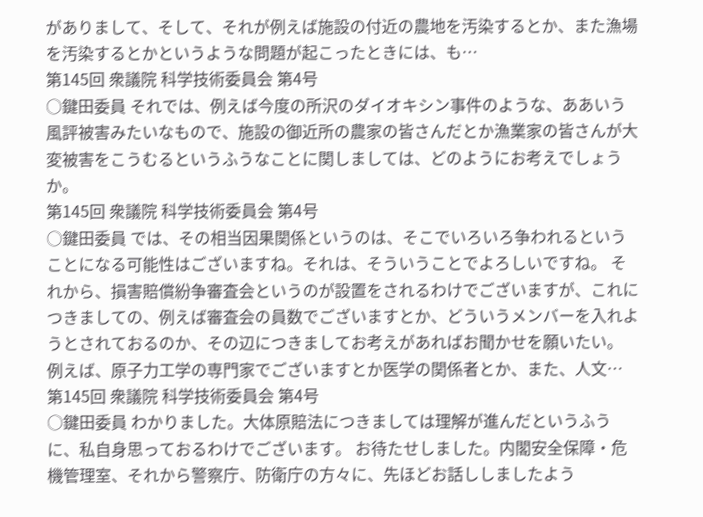がありまして、そして、それが例えば施設の付近の農地を汚染するとか、また漁場を汚染するとかというような問題が起こったときには、も…
第145回 衆議院 科学技術委員会 第4号
○鍵田委員 それでは、例えば今度の所沢のダイオキシン事件のような、ああいう風評被害みたいなもので、施設の御近所の農家の皆さんだとか漁業家の皆さんが大変被害をこうむるというふうなことに関しましては、どのようにお考えでしょうか。
第145回 衆議院 科学技術委員会 第4号
○鍵田委員 では、その相当因果関係というのは、そこでいろいろ争われるということになる可能性はございますね。それは、そういうことでよろしいですね。 それから、損害賠償紛争審査会というのが設置をされるわけでございますが、これにつきましての、例えば審査会の員数でございますとか、どういうメンバーを入れようとされておるのか、その辺につきましてお考えがあればお聞かせを願いたい。 例えば、原子力工学の専門家でございますとか医学の関係者とか、また、人文…
第145回 衆議院 科学技術委員会 第4号
○鍵田委員 わかりました。大体原賠法につきましては理解が進んだというふうに、私自身思っておるわけでございます。 お待たせしました。内閣安全保障・危機管理室、それから警察庁、防衛庁の方々に、先ほどお話ししましたよう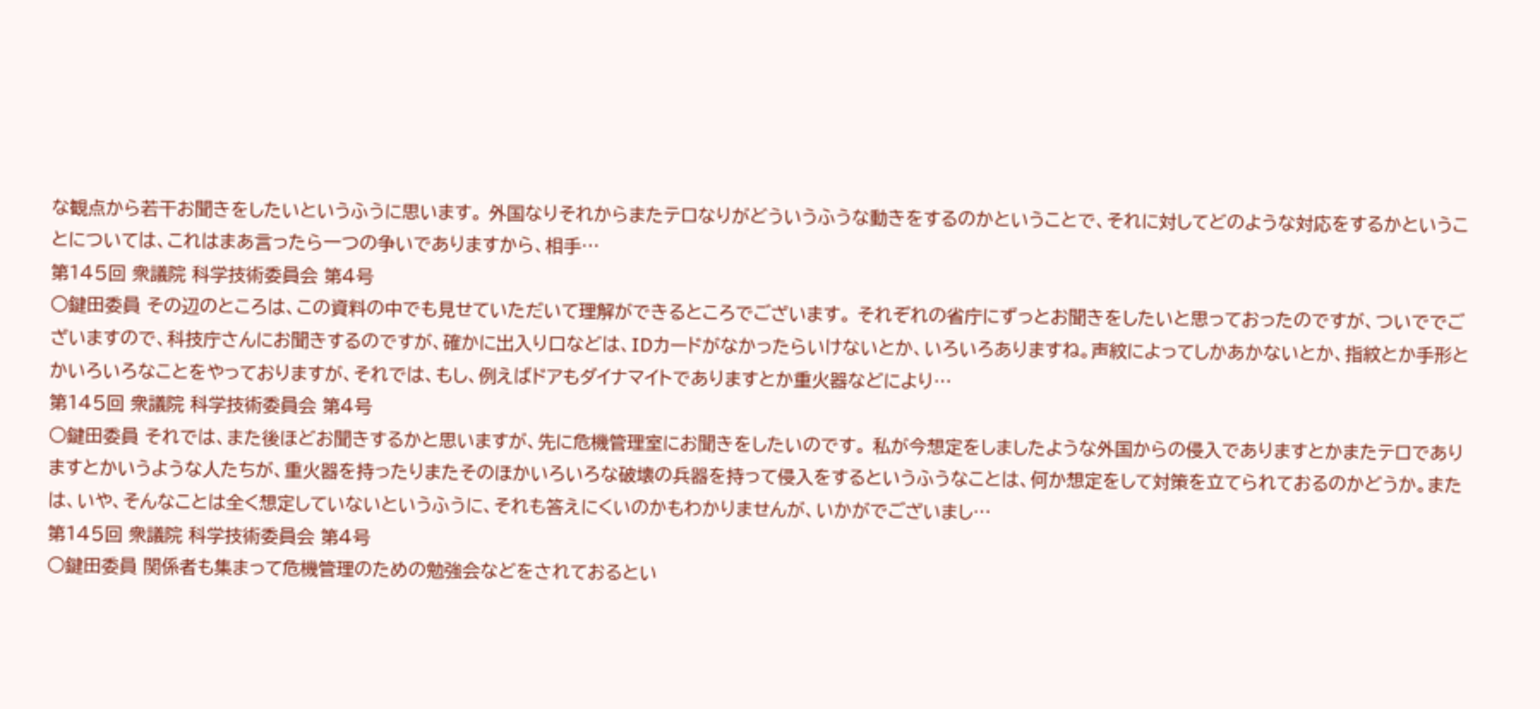な観点から若干お聞きをしたいというふうに思います。 外国なりそれからまたテロなりがどういうふうな動きをするのかということで、それに対してどのような対応をするかということについては、これはまあ言ったら一つの争いでありますから、相手…
第145回 衆議院 科学技術委員会 第4号
○鍵田委員 その辺のところは、この資料の中でも見せていただいて理解ができるところでございます。 それぞれの省庁にずっとお聞きをしたいと思っておったのですが、ついででございますので、科技庁さんにお聞きするのですが、確かに出入り口などは、IDカードがなかったらいけないとか、いろいろありますね。声紋によってしかあかないとか、指紋とか手形とかいろいろなことをやっておりますが、それでは、もし、例えばドアもダイナマイトでありますとか重火器などにより…
第145回 衆議院 科学技術委員会 第4号
○鍵田委員 それでは、また後ほどお聞きするかと思いますが、先に危機管理室にお聞きをしたいのです。 私が今想定をしましたような外国からの侵入でありますとかまたテロでありますとかいうような人たちが、重火器を持ったりまたそのほかいろいろな破壊の兵器を持って侵入をするというふうなことは、何か想定をして対策を立てられておるのかどうか。または、いや、そんなことは全く想定していないというふうに、それも答えにくいのかもわかりませんが、いかがでございまし…
第145回 衆議院 科学技術委員会 第4号
○鍵田委員 関係者も集まって危機管理のための勉強会などをされておるとい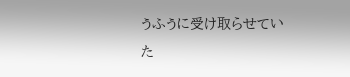うふうに受け取らせていた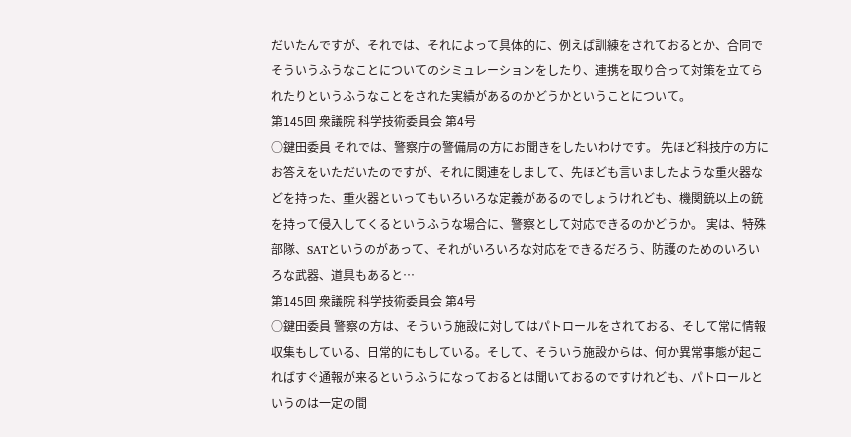だいたんですが、それでは、それによって具体的に、例えば訓練をされておるとか、合同でそういうふうなことについてのシミュレーションをしたり、連携を取り合って対策を立てられたりというふうなことをされた実績があるのかどうかということについて。
第145回 衆議院 科学技術委員会 第4号
○鍵田委員 それでは、警察庁の警備局の方にお聞きをしたいわけです。 先ほど科技庁の方にお答えをいただいたのですが、それに関連をしまして、先ほども言いましたような重火器などを持った、重火器といってもいろいろな定義があるのでしょうけれども、機関銃以上の銃を持って侵入してくるというふうな場合に、警察として対応できるのかどうか。 実は、特殊部隊、SATというのがあって、それがいろいろな対応をできるだろう、防護のためのいろいろな武器、道具もあると…
第145回 衆議院 科学技術委員会 第4号
○鍵田委員 警察の方は、そういう施設に対してはパトロールをされておる、そして常に情報収集もしている、日常的にもしている。そして、そういう施設からは、何か異常事態が起こればすぐ通報が来るというふうになっておるとは聞いておるのですけれども、パトロールというのは一定の間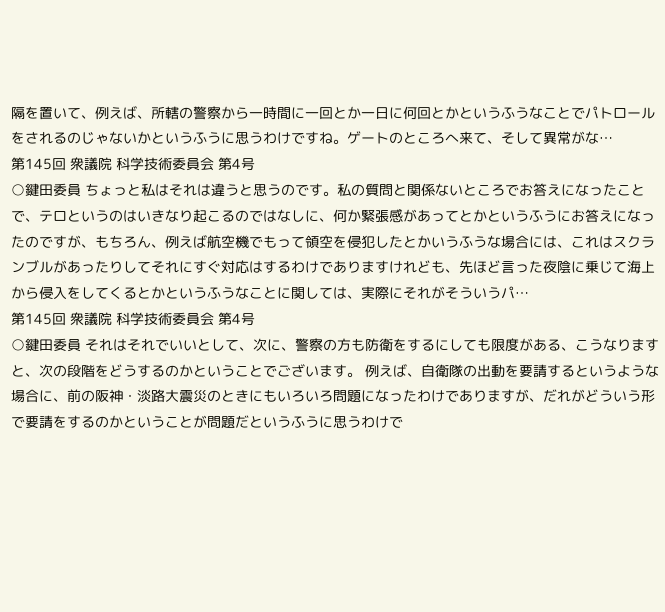隔を置いて、例えば、所轄の警察から一時間に一回とか一日に何回とかというふうなことでパトロールをされるのじゃないかというふうに思うわけですね。ゲートのところへ来て、そして異常がな…
第145回 衆議院 科学技術委員会 第4号
○鍵田委員 ちょっと私はそれは違うと思うのです。私の質問と関係ないところでお答えになったことで、テロというのはいきなり起こるのではなしに、何か緊張感があってとかというふうにお答えになったのですが、もちろん、例えば航空機でもって領空を侵犯したとかいうふうな場合には、これはスクランブルがあったりしてそれにすぐ対応はするわけでありますけれども、先ほど言った夜陰に乗じて海上から侵入をしてくるとかというふうなことに関しては、実際にそれがそういうパ…
第145回 衆議院 科学技術委員会 第4号
○鍵田委員 それはそれでいいとして、次に、警察の方も防衛をするにしても限度がある、こうなりますと、次の段階をどうするのかということでございます。 例えば、自衛隊の出動を要請するというような場合に、前の阪神・淡路大震災のときにもいろいろ問題になったわけでありますが、だれがどういう形で要請をするのかということが問題だというふうに思うわけで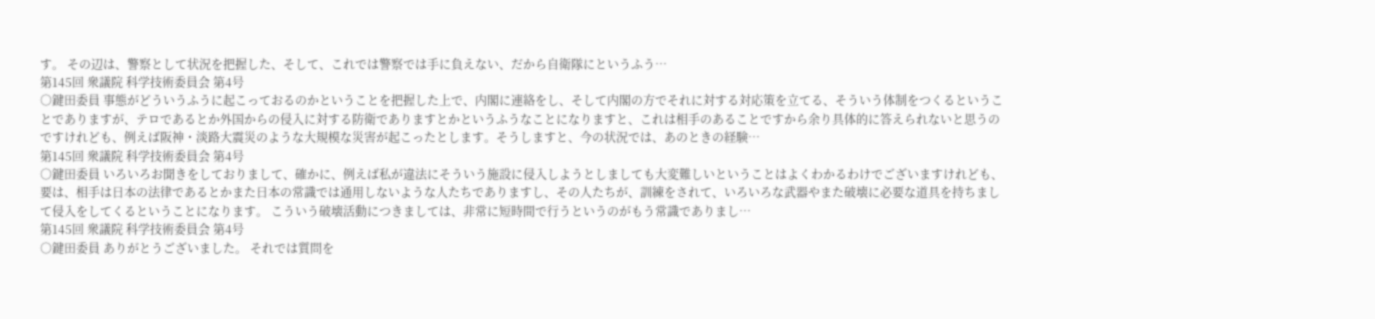す。 その辺は、警察として状況を把握した、そして、これでは警察では手に負えない、だから自衛隊にというふう…
第145回 衆議院 科学技術委員会 第4号
○鍵田委員 事態がどういうふうに起こっておるのかということを把握した上で、内閣に連絡をし、そして内閣の方でそれに対する対応策を立てる、そういう体制をつくるということでありますが、テロであるとか外国からの侵入に対する防衛でありますとかというふうなことになりますと、これは相手のあることですから余り具体的に答えられないと思うのですけれども、例えば阪神・淡路大震災のような大規模な災害が起こったとします。そうしますと、今の状況では、あのときの経験…
第145回 衆議院 科学技術委員会 第4号
○鍵田委員 いろいろお聞きをしておりまして、確かに、例えば私が違法にそういう施設に侵入しようとしましても大変難しいということはよくわかるわけでございますけれども、要は、相手は日本の法律であるとかまた日本の常識では通用しないような人たちでありますし、その人たちが、訓練をされて、いろいろな武器やまた破壊に必要な道具を持ちまして侵入をしてくるということになります。 こういう破壊活動につきましては、非常に短時間で行うというのがもう常識でありまし…
第145回 衆議院 科学技術委員会 第4号
○鍵田委員 ありがとうございました。 それでは質問を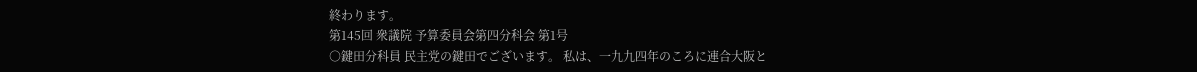終わります。
第145回 衆議院 予算委員会第四分科会 第1号
○鍵田分科員 民主党の鍵田でございます。 私は、一九九四年のころに連合大阪と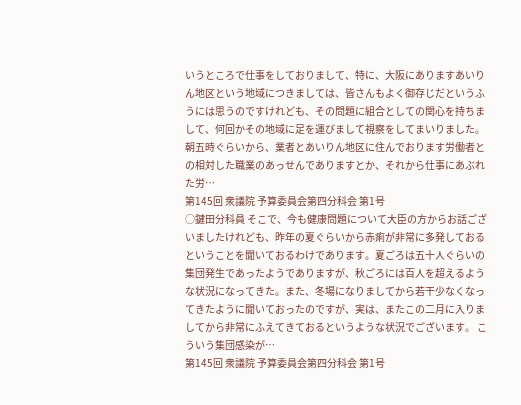いうところで仕事をしておりまして、特に、大阪にありますあいりん地区という地域につきましては、皆さんもよく御存じだというふうには思うのですけれども、その問題に組合としての関心を持ちまして、何回かその地域に足を運びまして視察をしてまいりました。朝五時ぐらいから、業者とあいりん地区に住んでおります労働者との相対した職業のあっせんでありますとか、それから仕事にあぶれた労…
第145回 衆議院 予算委員会第四分科会 第1号
○鍵田分科員 そこで、今も健康問題について大臣の方からお話ございましたけれども、昨年の夏ぐらいから赤痢が非常に多発しておるということを聞いておるわけであります。夏ごろは五十人ぐらいの集団発生であったようでありますが、秋ごろには百人を超えるような状況になってきた。また、冬場になりましてから若干少なくなってきたように聞いておったのですが、実は、またこの二月に入りましてから非常にふえてきておるというような状況でございます。 こういう集団感染が…
第145回 衆議院 予算委員会第四分科会 第1号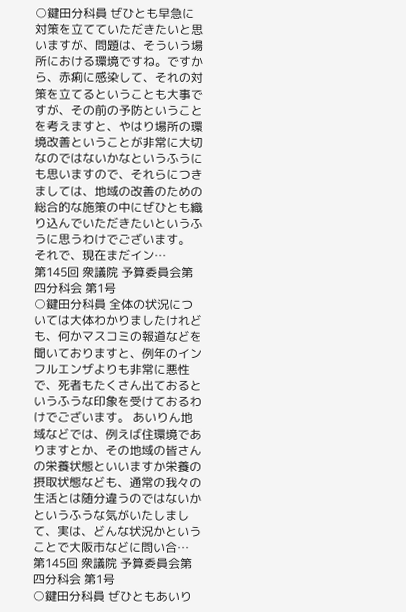○鍵田分科員 ぜひとも早急に対策を立てていただきたいと思いますが、問題は、そういう場所における環境ですね。ですから、赤痢に感染して、それの対策を立てるということも大事ですが、その前の予防ということを考えますと、やはり場所の環境改善ということが非常に大切なのではないかなというふうにも思いますので、それらにつきましては、地域の改善のための総合的な施策の中にぜひとも織り込んでいただきたいというふうに思うわけでございます。 それで、現在まだイン…
第145回 衆議院 予算委員会第四分科会 第1号
○鍵田分科員 全体の状況については大体わかりましたけれども、何かマスコミの報道などを聞いておりますと、例年のインフルエンザよりも非常に悪性で、死者もたくさん出ておるというふうな印象を受けておるわけでございます。 あいりん地域などでは、例えば住環境でありますとか、その地域の皆さんの栄養状態といいますか栄養の摂取状態なども、通常の我々の生活とは随分違うのではないかというふうな気がいたしまして、実は、どんな状況かということで大阪市などに問い合…
第145回 衆議院 予算委員会第四分科会 第1号
○鍵田分科員 ぜひともあいり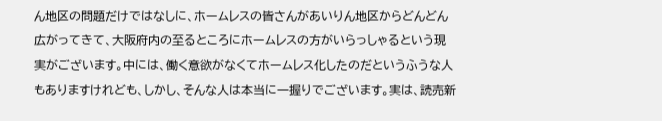ん地区の問題だけではなしに、ホームレスの皆さんがあいりん地区からどんどん広がってきて、大阪府内の至るところにホームレスの方がいらっしゃるという現実がございます。中には、働く意欲がなくてホームレス化したのだというふうな人もありますけれども、しかし、そんな人は本当に一握りでございます。実は、読売新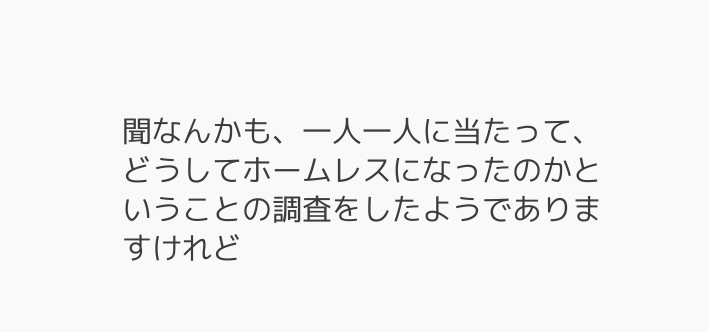聞なんかも、一人一人に当たって、どうしてホームレスになったのかということの調査をしたようでありますけれど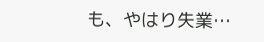も、やはり失業…